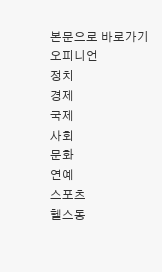본문으로 바로가기
오피니언
정치
경제
국제
사회
문화
연예
스포츠
헬스동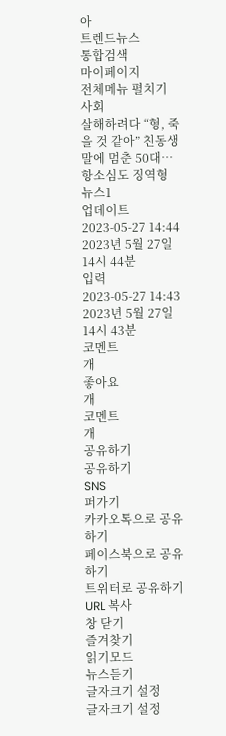아
트렌드뉴스
통합검색
마이페이지
전체메뉴 펼치기
사회
살해하려다 “형, 죽을 것 같아” 친동생 말에 멈춘 50대…항소심도 징역형
뉴스1
업데이트
2023-05-27 14:44
2023년 5월 27일 14시 44분
입력
2023-05-27 14:43
2023년 5월 27일 14시 43분
코멘트
개
좋아요
개
코멘트
개
공유하기
공유하기
SNS
퍼가기
카카오톡으로 공유하기
페이스북으로 공유하기
트위터로 공유하기
URL 복사
창 닫기
즐겨찾기
읽기모드
뉴스듣기
글자크기 설정
글자크기 설정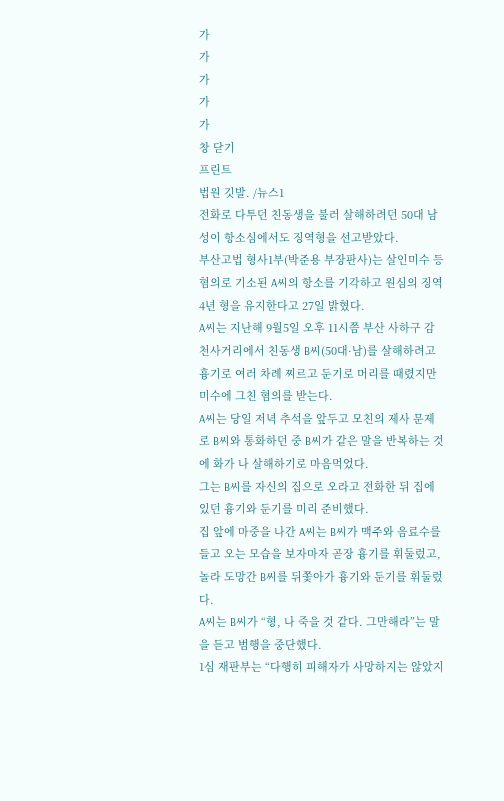가
가
가
가
가
창 닫기
프린트
법원 깃발. /뉴스1
전화로 다투던 친동생을 불러 살해하려던 50대 남성이 항소심에서도 징역형을 선고받았다.
부산고법 형사1부(박준용 부장판사)는 살인미수 등 혐의로 기소된 A씨의 항소를 기각하고 원심의 징역 4년 형을 유지한다고 27일 밝혔다.
A씨는 지난해 9월5일 오후 11시쯤 부산 사하구 감천사거리에서 친동생 B씨(50대·남)를 살해하려고 흉기로 여러 차례 찌르고 둔기로 머리를 때렸지만 미수에 그친 혐의를 받는다.
A씨는 당일 저녁 추석을 앞두고 모친의 제사 문제로 B씨와 통화하던 중 B씨가 같은 말을 반복하는 것에 화가 나 살해하기로 마음먹었다.
그는 B씨를 자신의 집으로 오라고 전화한 뒤 집에 있던 흉기와 둔기를 미리 준비했다.
집 앞에 마중을 나간 A씨는 B씨가 맥주와 음료수를 들고 오는 모습을 보자마자 곧장 흉기를 휘둘렀고, 놀라 도망간 B씨를 뒤쫓아가 흉기와 둔기를 휘둘렀다.
A씨는 B씨가 “형, 나 죽을 것 같다. 그만해라”는 말을 듣고 범행을 중단했다.
1심 재판부는 “다행히 피해자가 사망하지는 않았지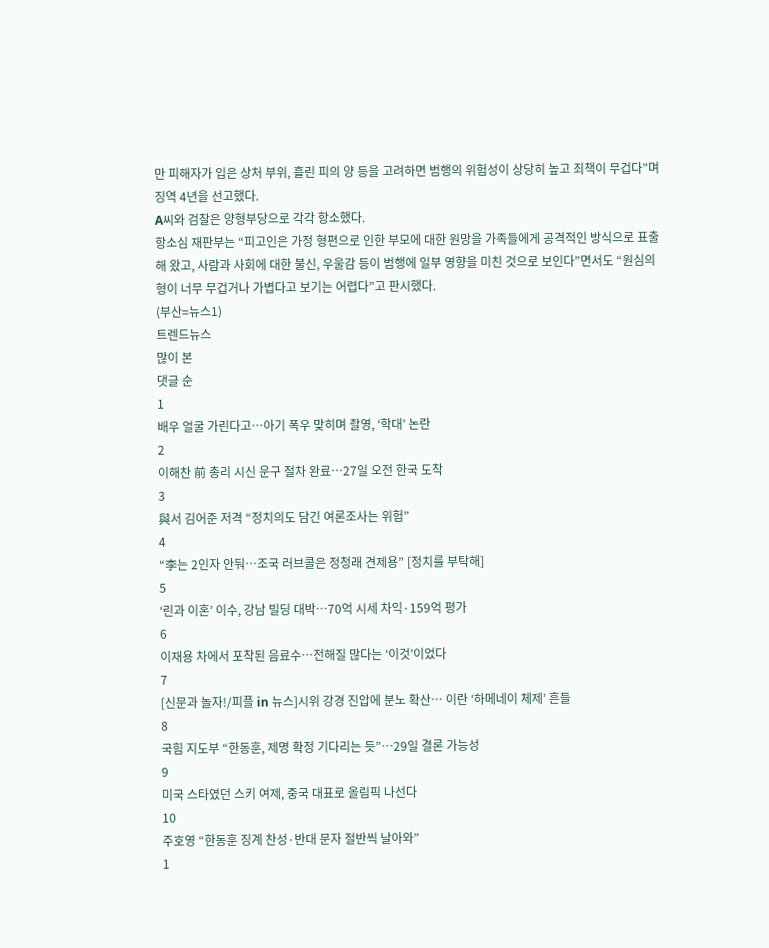만 피해자가 입은 상처 부위, 흘린 피의 양 등을 고려하면 범행의 위험성이 상당히 높고 죄책이 무겁다”며 징역 4년을 선고했다.
A씨와 검찰은 양형부당으로 각각 항소했다.
항소심 재판부는 “피고인은 가정 형편으로 인한 부모에 대한 원망을 가족들에게 공격적인 방식으로 표출해 왔고, 사람과 사회에 대한 불신, 우울감 등이 범행에 일부 영향을 미친 것으로 보인다”면서도 “원심의 형이 너무 무겁거나 가볍다고 보기는 어렵다”고 판시했다.
(부산=뉴스1)
트렌드뉴스
많이 본
댓글 순
1
배우 얼굴 가린다고…아기 폭우 맞히며 촬영, ‘학대’ 논란
2
이해찬 前 총리 시신 운구 절차 완료…27일 오전 한국 도착
3
與서 김어준 저격 “정치의도 담긴 여론조사는 위험”
4
“李는 2인자 안둬…조국 러브콜은 정청래 견제용” [정치를 부탁해]
5
‘린과 이혼’ 이수, 강남 빌딩 대박…70억 시세 차익·159억 평가
6
이재용 차에서 포착된 음료수…전해질 많다는 ‘이것’이었다
7
[신문과 놀자!/피플 in 뉴스]시위 강경 진압에 분노 확산… 이란 ‘하메네이 체제’ 흔들
8
국힘 지도부 “한동훈, 제명 확정 기다리는 듯”…29일 결론 가능성
9
미국 스타였던 스키 여제, 중국 대표로 올림픽 나선다
10
주호영 “한동훈 징계 찬성·반대 문자 절반씩 날아와”
1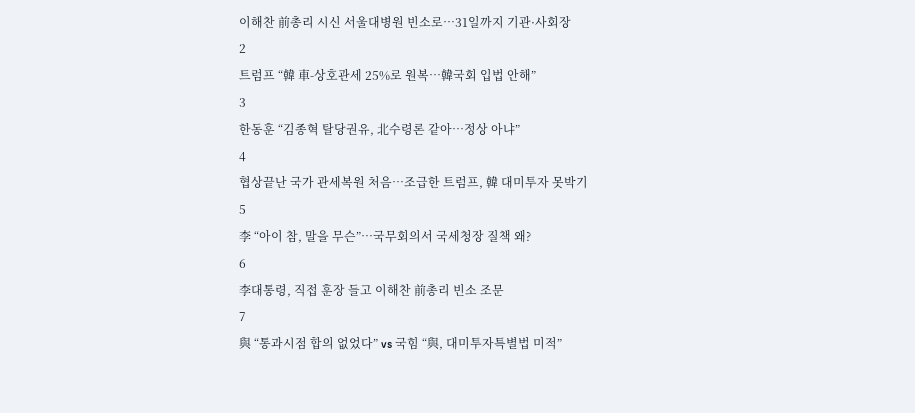이해찬 前총리 시신 서울대병원 빈소로…31일까지 기관·사회장
2
트럼프 “韓 車-상호관세 25%로 원복…韓국회 입법 안해”
3
한동훈 “김종혁 탈당권유, 北수령론 같아…정상 아냐”
4
협상끝난 국가 관세복원 처음…조급한 트럼프, 韓 대미투자 못박기
5
李 “아이 참, 말을 무슨”…국무회의서 국세청장 질책 왜?
6
李대통령, 직접 훈장 들고 이해찬 前총리 빈소 조문
7
與 “통과시점 합의 없었다” vs 국힘 “與, 대미투자특별법 미적”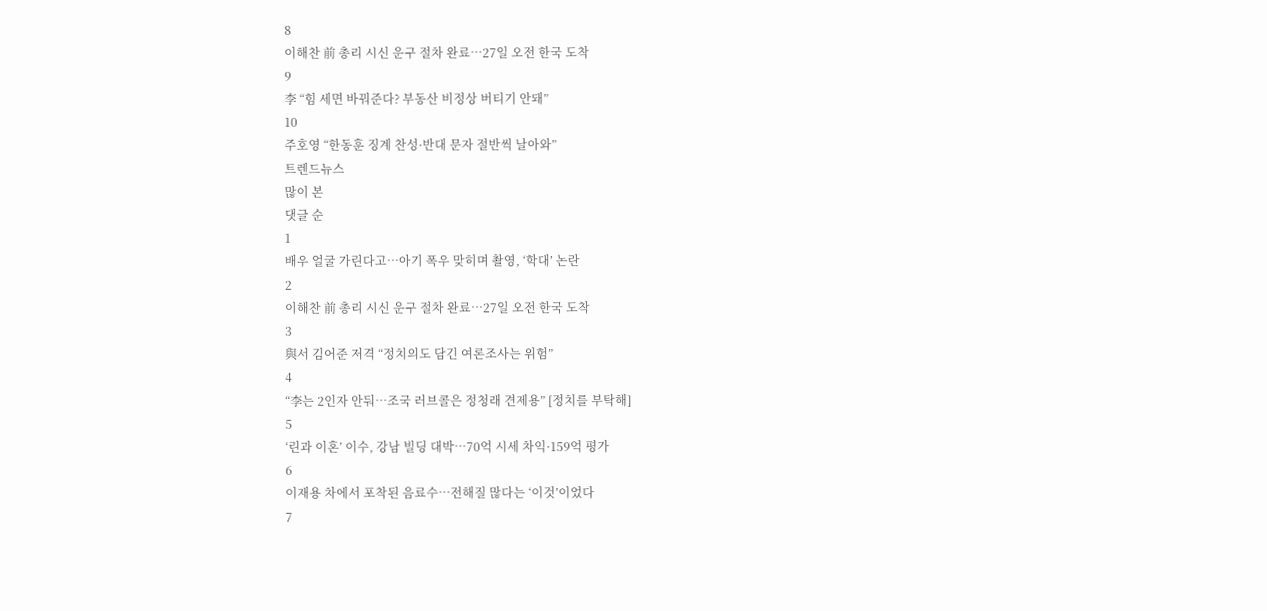8
이해찬 前 총리 시신 운구 절차 완료…27일 오전 한국 도착
9
李 “힘 세면 바꿔준다? 부동산 비정상 버티기 안돼”
10
주호영 “한동훈 징계 찬성·반대 문자 절반씩 날아와”
트렌드뉴스
많이 본
댓글 순
1
배우 얼굴 가린다고…아기 폭우 맞히며 촬영, ‘학대’ 논란
2
이해찬 前 총리 시신 운구 절차 완료…27일 오전 한국 도착
3
與서 김어준 저격 “정치의도 담긴 여론조사는 위험”
4
“李는 2인자 안둬…조국 러브콜은 정청래 견제용” [정치를 부탁해]
5
‘린과 이혼’ 이수, 강남 빌딩 대박…70억 시세 차익·159억 평가
6
이재용 차에서 포착된 음료수…전해질 많다는 ‘이것’이었다
7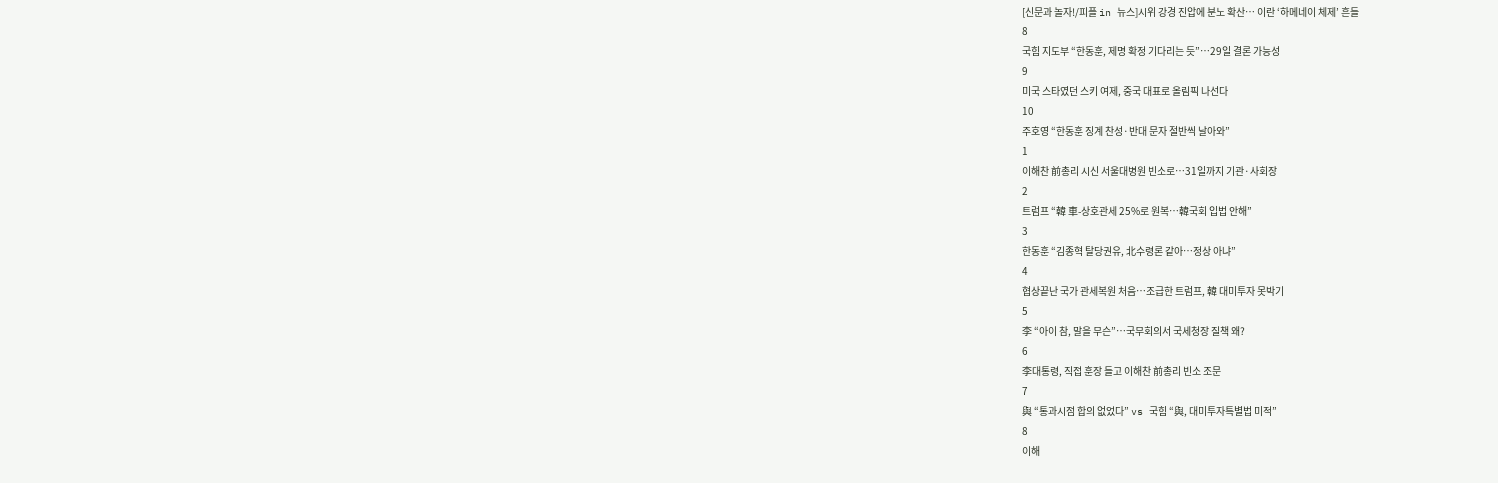[신문과 놀자!/피플 in 뉴스]시위 강경 진압에 분노 확산… 이란 ‘하메네이 체제’ 흔들
8
국힘 지도부 “한동훈, 제명 확정 기다리는 듯”…29일 결론 가능성
9
미국 스타였던 스키 여제, 중국 대표로 올림픽 나선다
10
주호영 “한동훈 징계 찬성·반대 문자 절반씩 날아와”
1
이해찬 前총리 시신 서울대병원 빈소로…31일까지 기관·사회장
2
트럼프 “韓 車-상호관세 25%로 원복…韓국회 입법 안해”
3
한동훈 “김종혁 탈당권유, 北수령론 같아…정상 아냐”
4
협상끝난 국가 관세복원 처음…조급한 트럼프, 韓 대미투자 못박기
5
李 “아이 참, 말을 무슨”…국무회의서 국세청장 질책 왜?
6
李대통령, 직접 훈장 들고 이해찬 前총리 빈소 조문
7
與 “통과시점 합의 없었다” vs 국힘 “與, 대미투자특별법 미적”
8
이해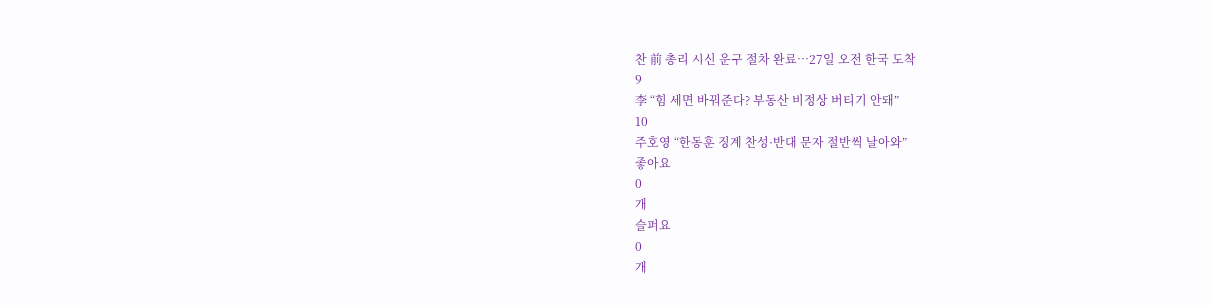찬 前 총리 시신 운구 절차 완료…27일 오전 한국 도착
9
李 “힘 세면 바꿔준다? 부동산 비정상 버티기 안돼”
10
주호영 “한동훈 징계 찬성·반대 문자 절반씩 날아와”
좋아요
0
개
슬퍼요
0
개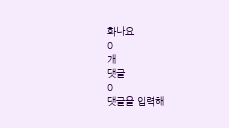화나요
0
개
댓글
0
댓글을 입력해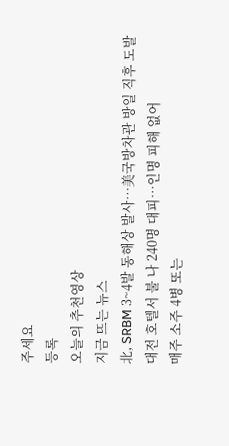주세요
등록
오늘의 추천영상
지금 뜨는 뉴스
北, SRBM 3~4발 동해상 발사…美국방차관 방일 직후 도발
대전 호텔서 불 나 240명 대피…인명 피해 없어
매주 소주 4병 또는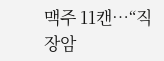맥주 11캔…“직장암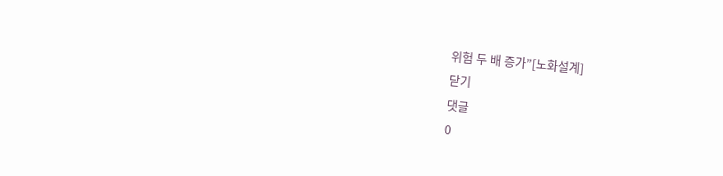위험 두 배 증가”[노화설계]
닫기
댓글
0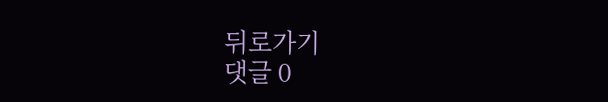뒤로가기
댓글 0